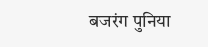बजरंग पुनिया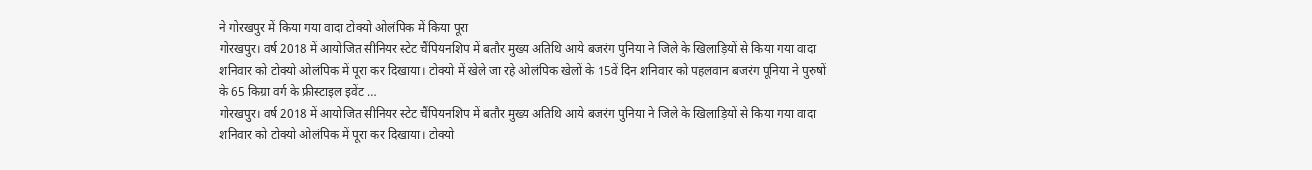ने गोरखपुर में किया गया वादा टोक्यो ओलंपिक में किया पूरा
गोरखपुर। वर्ष 2018 में आयोजित सीनियर स्टेट चैंपियनशिप में बतौर मुख्य अतिथि आये बजरंग पुनिया ने जिले के खिलाड़ियों से किया गया वादा शनिवार को टोक्यो ओलंपिक में पूरा कर दिखाया। टोक्यो में खेले जा रहे ओलंपिक खेलों के 15वें दिन शनिवार को पहलवान बजरंग पूनिया ने पुरुषों के 65 किग्रा वर्ग के फ्रीस्टाइल इवेंट …
गोरखपुर। वर्ष 2018 में आयोजित सीनियर स्टेट चैंपियनशिप में बतौर मुख्य अतिथि आये बजरंग पुनिया ने जिले के खिलाड़ियों से किया गया वादा शनिवार को टोक्यो ओलंपिक में पूरा कर दिखाया। टोक्यो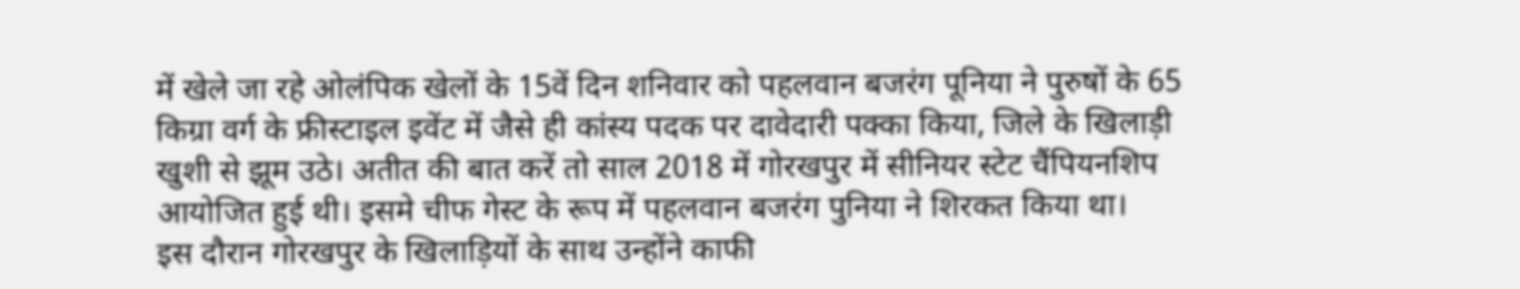में खेले जा रहे ओलंपिक खेलों के 15वें दिन शनिवार को पहलवान बजरंग पूनिया ने पुरुषों के 65 किग्रा वर्ग के फ्रीस्टाइल इवेंट में जैसे ही कांस्य पदक पर दावेदारी पक्का किया, जिले के खिलाड़ी खुशी से झूम उठे। अतीत की बात करें तो साल 2018 में गोरखपुर में सीनियर स्टेट चैंपियनशिप आयोजित हुई थी। इसमे चीफ गेस्ट के रूप में पहलवान बजरंग पुनिया ने शिरकत किया था।
इस दौरान गोरखपुर के खिलाड़ियों के साथ उन्होंने काफी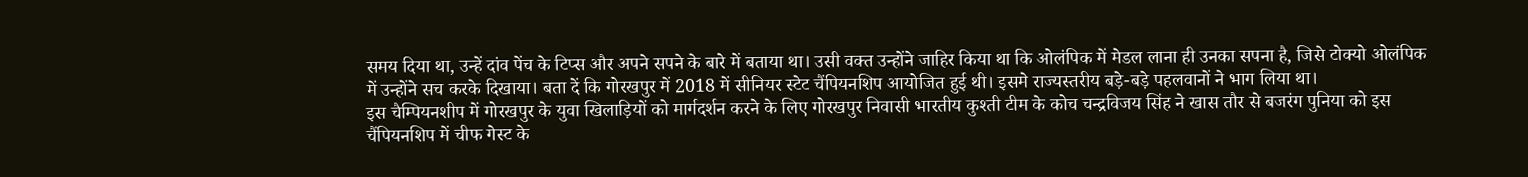समय दिया था, उन्हें दांव पेंच के टिप्स और अपने सपने के बारे में बताया था। उसी वक्त उन्होंने जाहिर किया था कि ओलंपिक में मेडल लाना ही उनका सपना है, जिसे टोक्यो ओलंपिक में उन्होंने सच करके दिखाया। बता दें कि गोरखपुर में 2018 में सीनियर स्टेट चैंपियनशिप आयोजित हुई थी। इसमे राज्यस्तरीय बड़े-बड़े पहलवानों ने भाग लिया था।
इस चैम्पियनशीप में गोरखपुर के युवा खिलाड़ियों को मार्गदर्शन करने के लिए गोरखपुर निवासी भारतीय कुश्ती टीम के कोच चन्द्रविजय सिंह ने खास तौर से बजरंग पुनिया को इस चैंपियनशिप में चीफ गेस्ट के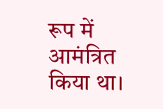रूप में आमंत्रित किया था।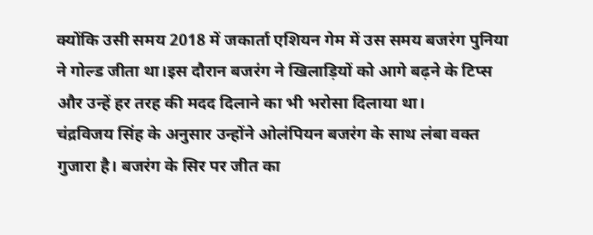क्योंकि उसी समय 2018 में जकार्ता एशियन गेम में उस समय बजरंग पुनिया ने गोल्ड जीता था।इस दौरान बजरंग ने खिलाड़ियों को आगे बढ़ने के टिप्स और उन्हें हर तरह की मदद दिलाने का भी भरोसा दिलाया था।
चंद्रविजय सिंह के अनुसार उन्होंने ओलंपियन बजरंग के साथ लंबा वक्त गुजारा है। बजरंग के सिर पर जीत का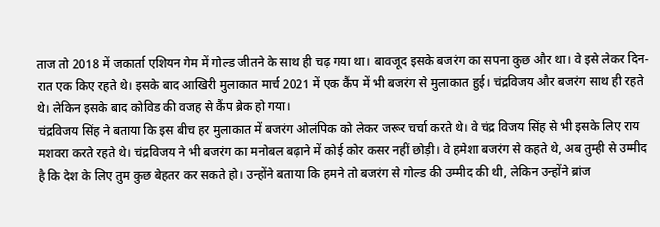ताज तो 2018 में जकार्ता एशियन गेम में गोल्ड जीतने के साथ ही चढ़ गया था। बावजूद इसके बजरंग का सपना कुछ और था। वे इसे लेकर दिन-रात एक किए रहते थे। इसके बाद आखिरी मुलाकात मार्च 2021 में एक कैंप में भी बजरंग से मुलाकात हुई। चंद्रविजय और बजरंग साथ ही रहते थे। लेकिन इसके बाद कोविड की वजह से कैंप ब्रेक हो गया।
चंद्रविजय सिंह ने बताया कि इस बीच हर मुलाकात में बजरंग ओलंपिक को लेकर जरूर चर्चा करते थे। वे चंद्र विजय सिंह से भी इसके लिए राय मशवरा करते रहते थे। चंद्रविजय ने भी बजरंग का मनोबल बढ़ाने में कोई कोर कसर नहीं छोड़ी। वे हमेशा बजरंग से कहते थे, अब तुम्ही से उम्मीद है कि देश के लिए तुम कुछ बेहतर कर सकते हो। उन्होंने बताया कि हमने तो बजरंग से गोल्ड की उम्मीद की थी, लेकिन उन्होंने ब्रांज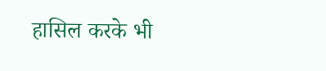हासिल करके भी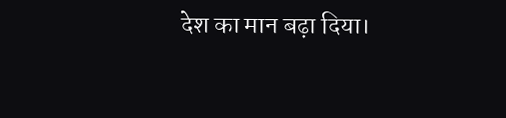देश का मान बढ़ा दिया।